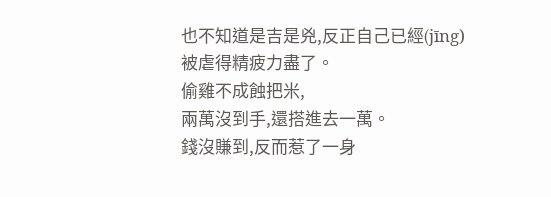也不知道是吉是兇,反正自己已經(jīng)被虐得精疲力盡了。
偷雞不成蝕把米,
兩萬沒到手,還搭進去一萬。
錢沒賺到,反而惹了一身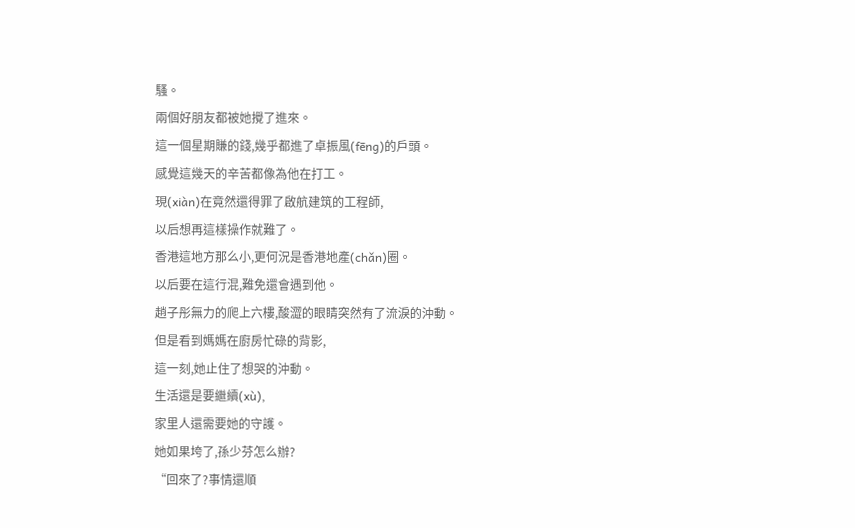騷。
兩個好朋友都被她攪了進來。
這一個星期賺的錢,幾乎都進了卓振風(fēng)的戶頭。
感覺這幾天的辛苦都像為他在打工。
現(xiàn)在竟然還得罪了啟航建筑的工程師,
以后想再這樣操作就難了。
香港這地方那么小,更何況是香港地產(chǎn)圈。
以后要在這行混,難免還會遇到他。
趙子彤無力的爬上六樓,酸澀的眼睛突然有了流淚的沖動。
但是看到媽媽在廚房忙碌的背影,
這一刻,她止住了想哭的沖動。
生活還是要繼續(xù),
家里人還需要她的守護。
她如果垮了,孫少芬怎么辦?
“回來了?事情還順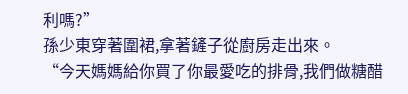利嗎?”
孫少東穿著圍裙,拿著鏟子從廚房走出來。
“今天媽媽給你買了你最愛吃的排骨,我們做糖醋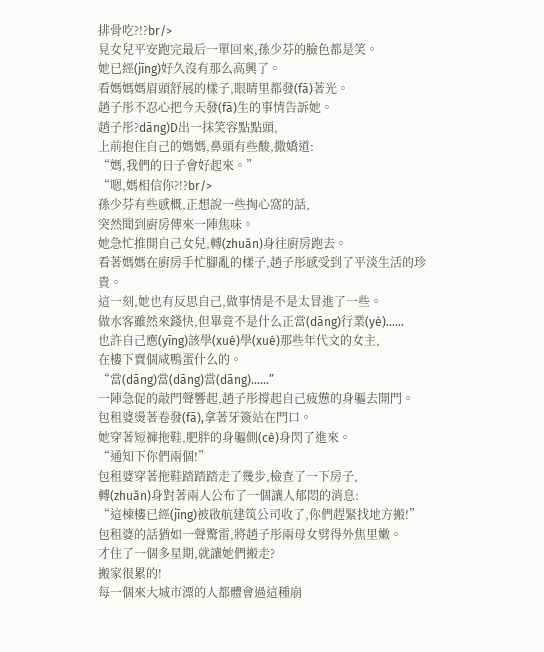排骨吃?!?br/>
見女兒平安跑完最后一單回來,孫少芬的臉色都是笑。
她已經(jīng)好久沒有那么高興了。
看媽媽媽眉頭舒展的樣子,眼睛里都發(fā)著光。
趙子彤不忍心把今天發(fā)生的事情告訴她。
趙子彤?dāng)D出一抹笑容點點頭,
上前抱住自己的媽媽,鼻頭有些酸,撒嬌道:
“媽,我們的日子會好起來。”
“嗯,媽相信你?!?br/>
孫少芬有些感概,正想說一些掏心窩的話,
突然聞到廚房傳來一陣焦味。
她急忙推開自己女兒,轉(zhuǎn)身往廚房跑去。
看著媽媽在廚房手忙腳亂的樣子,趙子彤感受到了平淡生活的珍貴。
這一刻,她也有反思自己,做事情是不是太冒進了一些。
做水客雖然來錢快,但畢竟不是什么正當(dāng)行業(yè)……
也許自己應(yīng)該學(xué)學(xué)那些年代文的女主,
在樓下賣個咸鴨蛋什么的。
“當(dāng)當(dāng)當(dāng)……”
一陣急促的敲門聲響起,趙子彤撐起自己疲憊的身軀去開門。
包租婆燙著卷發(fā),拿著牙簽站在門口。
她穿著短褲拖鞋,肥胖的身軀側(cè)身閃了進來。
“通知下你們兩個!”
包租婆穿著拖鞋踏踏踏走了幾步,檢查了一下房子,
轉(zhuǎn)身對著兩人公布了一個讓人郁悶的消息:
“這棟樓已經(jīng)被啟航建筑公司收了,你們趕緊找地方搬!”
包租婆的話猶如一聲驚雷,將趙子彤兩母女劈得外焦里嫩。
才住了一個多星期,就讓她們搬走?
搬家很累的!
每一個來大城市漂的人都體會過這種崩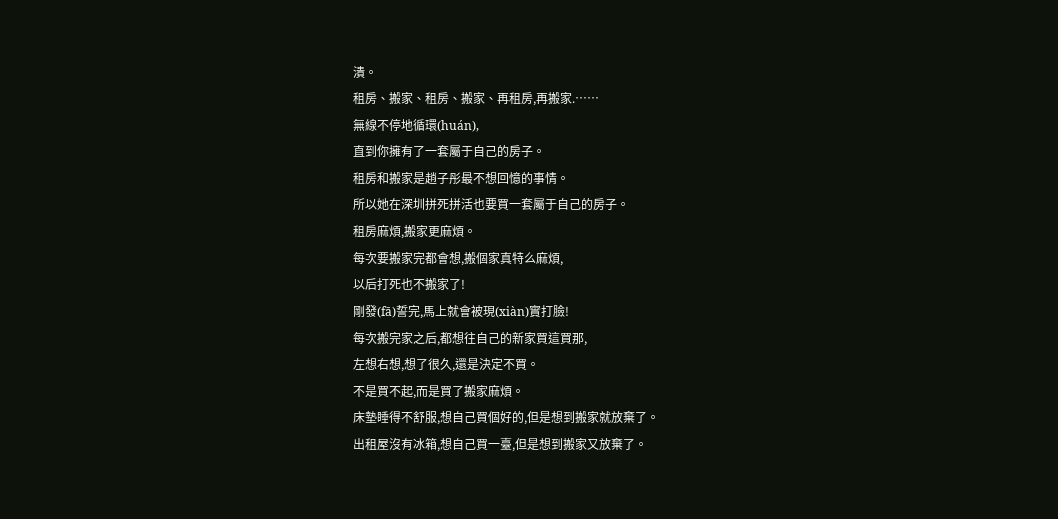潰。
租房、搬家、租房、搬家、再租房,再搬家.……
無線不停地循環(huán),
直到你擁有了一套屬于自己的房子。
租房和搬家是趙子彤最不想回憶的事情。
所以她在深圳拼死拼活也要買一套屬于自己的房子。
租房麻煩,搬家更麻煩。
每次要搬家完都會想,搬個家真特么麻煩,
以后打死也不搬家了!
剛發(fā)誓完,馬上就會被現(xiàn)實打臉!
每次搬完家之后,都想往自己的新家買這買那,
左想右想,想了很久,還是決定不買。
不是買不起,而是買了搬家麻煩。
床墊睡得不舒服,想自己買個好的,但是想到搬家就放棄了。
出租屋沒有冰箱,想自己買一臺,但是想到搬家又放棄了。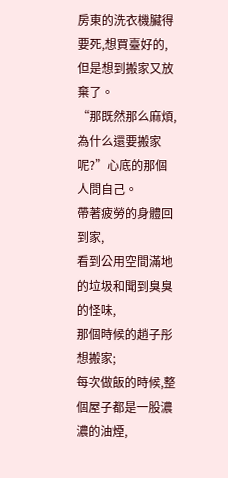房東的洗衣機臟得要死,想買臺好的,但是想到搬家又放棄了。
“那既然那么麻煩,為什么還要搬家呢?”心底的那個人問自己。
帶著疲勞的身體回到家,
看到公用空間滿地的垃圾和聞到臭臭的怪味,
那個時候的趙子彤想搬家;
每次做飯的時候,整個屋子都是一股濃濃的油煙,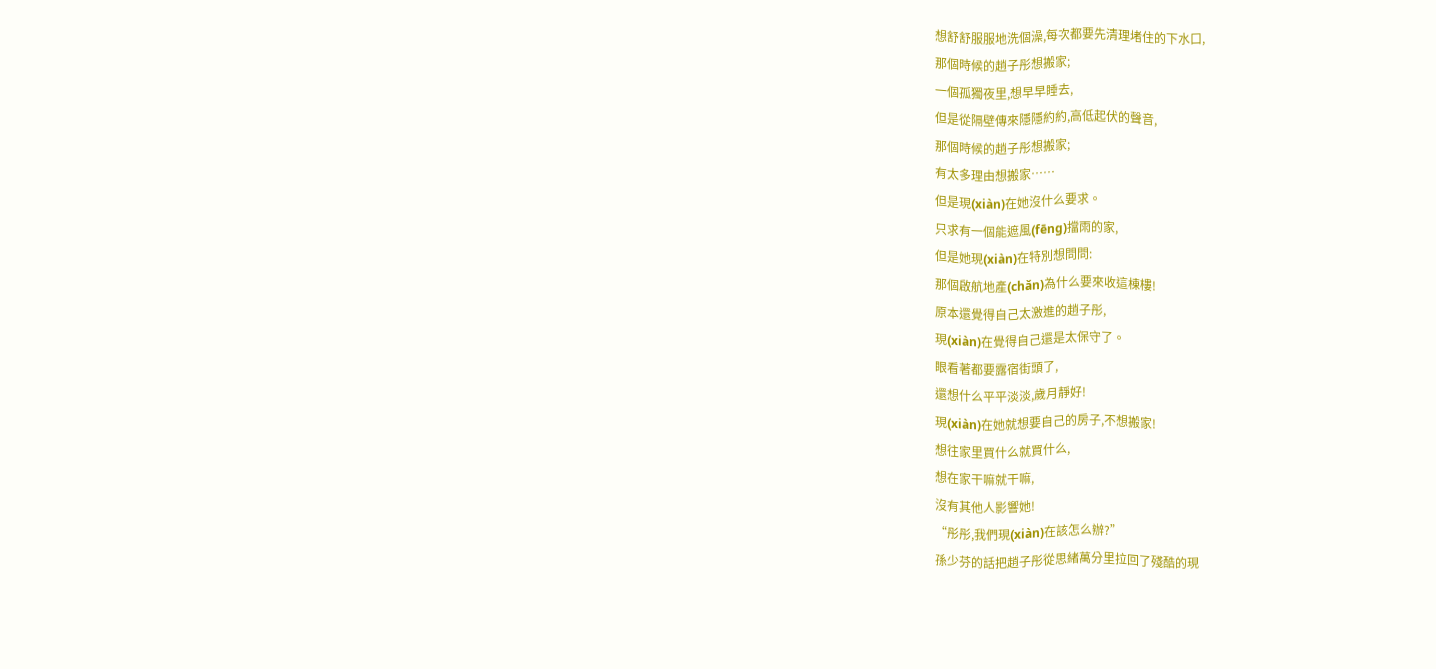想舒舒服服地洗個澡,每次都要先清理堵住的下水口,
那個時候的趙子彤想搬家;
一個孤獨夜里,想早早睡去,
但是從隔壁傳來隱隱約約,高低起伏的聲音,
那個時候的趙子彤想搬家;
有太多理由想搬家……
但是現(xiàn)在她沒什么要求。
只求有一個能遮風(fēng)擋雨的家,
但是她現(xiàn)在特別想問問:
那個啟航地產(chǎn)為什么要來收這棟樓!
原本還覺得自己太激進的趙子彤,
現(xiàn)在覺得自己還是太保守了。
眼看著都要露宿街頭了,
還想什么平平淡淡,歲月靜好!
現(xiàn)在她就想要自己的房子,不想搬家!
想往家里買什么就買什么,
想在家干嘛就干嘛,
沒有其他人影響她!
“彤彤,我們現(xiàn)在該怎么辦?”
孫少芬的話把趙子彤從思緒萬分里拉回了殘酷的現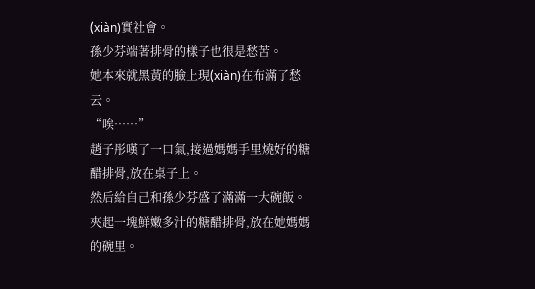(xiàn)實社會。
孫少芬端著排骨的樣子也很是愁苦。
她本來就黑黃的臉上現(xiàn)在布滿了愁云。
“唉……”
趙子彤嘆了一口氣,接過媽媽手里燒好的糖醋排骨,放在桌子上。
然后給自己和孫少芬盛了滿滿一大碗飯。
夾起一塊鮮嫩多汁的糖醋排骨,放在她媽媽的碗里。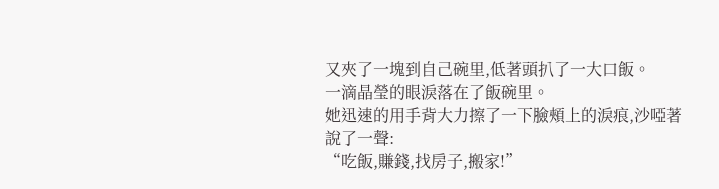又夾了一塊到自己碗里,低著頭扒了一大口飯。
一滴晶瑩的眼淚落在了飯碗里。
她迅速的用手背大力擦了一下臉頰上的淚痕,沙啞著說了一聲:
“吃飯,賺錢,找房子,搬家!”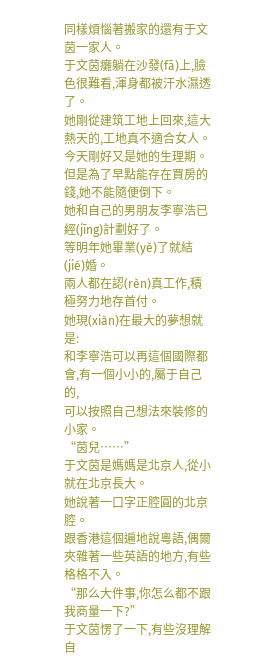同樣煩惱著搬家的還有于文茵一家人。
于文茵癱躺在沙發(fā)上,臉色很難看,渾身都被汗水濕透了。
她剛從建筑工地上回來,這大熱天的,工地真不適合女人。
今天剛好又是她的生理期。
但是為了早點能存在買房的錢,她不能隨便倒下。
她和自己的男朋友李寧浩已經(jīng)計劃好了。
等明年她畢業(yè)了就結(jié)婚。
兩人都在認(rèn)真工作,積極努力地存首付。
她現(xiàn)在最大的夢想就是:
和李寧浩可以再這個國際都會,有一個小小的,屬于自己的,
可以按照自己想法來裝修的小家。
“茵兒……”
于文茵是媽媽是北京人,從小就在北京長大。
她說著一口字正腔圓的北京腔。
跟香港這個遍地說粵語,偶爾夾雜著一些英語的地方,有些格格不入。
“那么大件事,你怎么都不跟我商量一下?”
于文茵愣了一下,有些沒理解自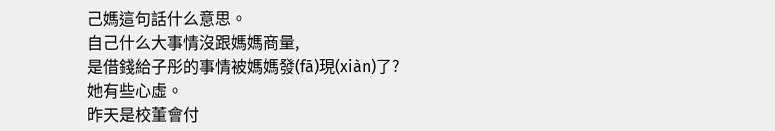己媽這句話什么意思。
自己什么大事情沒跟媽媽商量,
是借錢給子彤的事情被媽媽發(fā)現(xiàn)了?
她有些心虛。
昨天是校董會付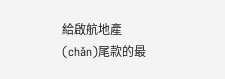給啟航地產(chǎn)尾款的最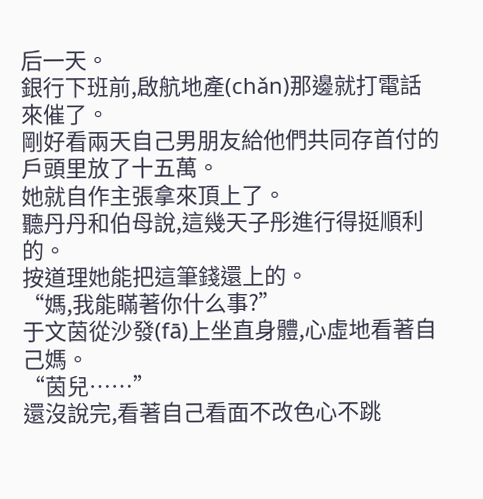后一天。
銀行下班前,啟航地產(chǎn)那邊就打電話來催了。
剛好看兩天自己男朋友給他們共同存首付的戶頭里放了十五萬。
她就自作主張拿來頂上了。
聽丹丹和伯母說,這幾天子彤進行得挺順利的。
按道理她能把這筆錢還上的。
“媽,我能瞞著你什么事?”
于文茵從沙發(fā)上坐直身體,心虛地看著自己媽。
“茵兒……”
還沒說完,看著自己看面不改色心不跳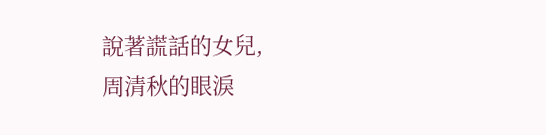說著謊話的女兒,
周清秋的眼淚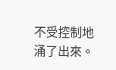不受控制地涌了出來。